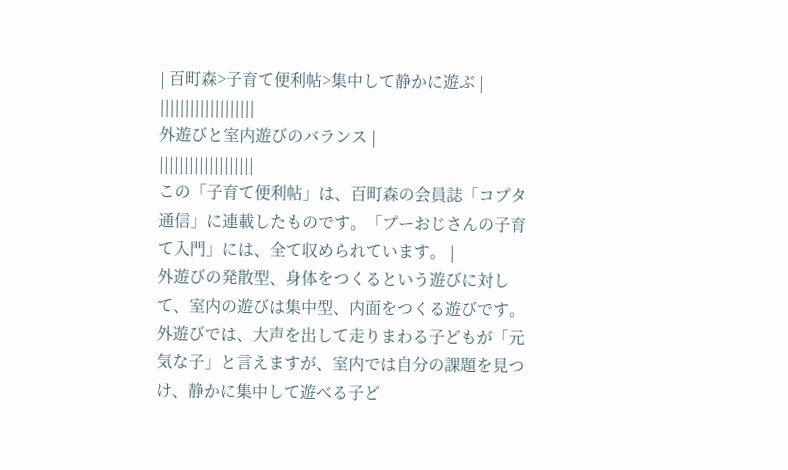| 百町森>子育て便利帖>集中して静かに遊ぶ | |||||||||||||||||||
外遊びと室内遊びのバランス |
|||||||||||||||||||
この「子育て便利帖」は、百町森の会員誌「コプタ通信」に連載したものです。「プーおじさんの子育て入門」には、全て収められています。 |
外遊びの発散型、身体をつくるという遊びに対して、室内の遊びは集中型、内面をつくる遊びです。
外遊びでは、大声を出して走りまわる子どもが「元気な子」と言えますが、室内では自分の課題を見つけ、静かに集中して遊べる子ど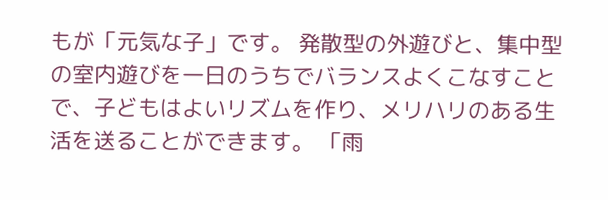もが「元気な子」です。 発散型の外遊びと、集中型の室内遊びを一日のうちでバランスよくこなすことで、子どもはよいリズムを作り、メリハリのある生活を送ることができます。 「雨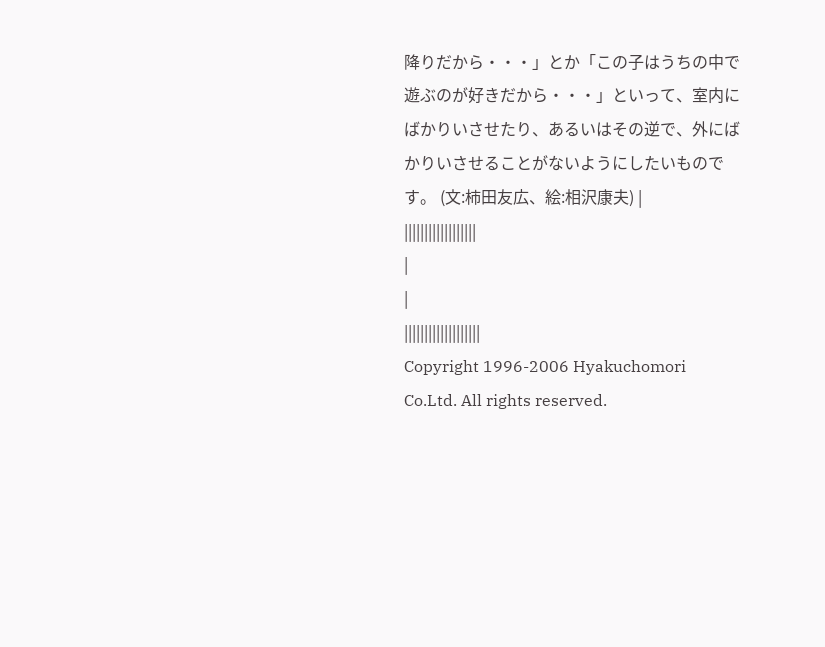降りだから・・・」とか「この子はうちの中で遊ぶのが好きだから・・・」といって、室内にばかりいさせたり、あるいはその逆で、外にばかりいさせることがないようにしたいものです。 (文:柿田友広、絵:相沢康夫) |
||||||||||||||||||
|
|
|||||||||||||||||||
Copyright 1996-2006 Hyakuchomori Co.Ltd. All rights reserved.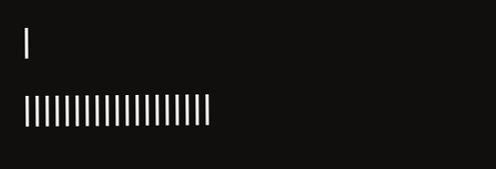|
|||||||||||||||||||